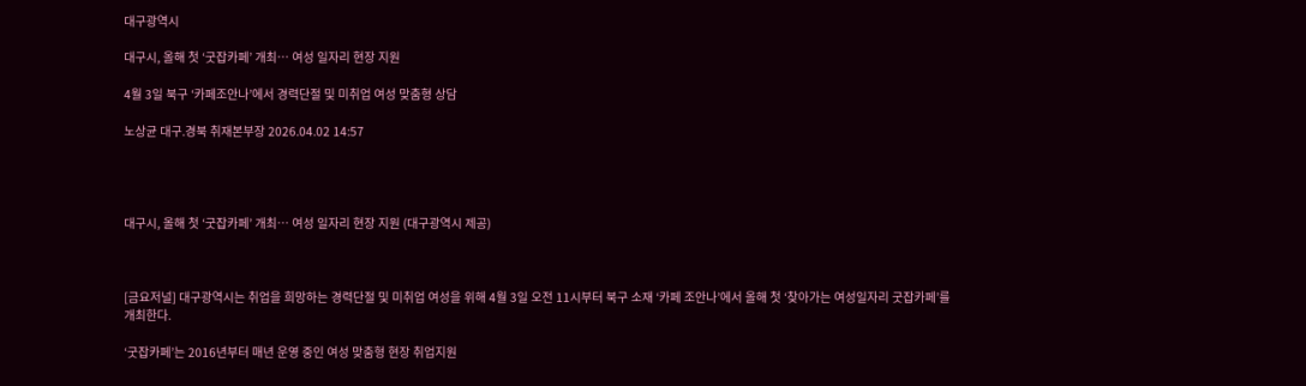대구광역시

대구시, 올해 첫 ‘굿잡카페’ 개최… 여성 일자리 현장 지원

4월 3일 북구 ‘카페조안나’에서 경력단절 및 미취업 여성 맞춤형 상담

노상균 대구.경북 취재본부장 2026.04.02 14:57




대구시, 올해 첫 ‘굿잡카페’ 개최… 여성 일자리 현장 지원 (대구광역시 제공)



[금요저널] 대구광역시는 취업을 희망하는 경력단절 및 미취업 여성을 위해 4월 3일 오전 11시부터 북구 소재 ‘카페 조안나’에서 올해 첫 ‘찾아가는 여성일자리 굿잡카페’를 개최한다.

‘굿잡카페’는 2016년부터 매년 운영 중인 여성 맞춤형 현장 취업지원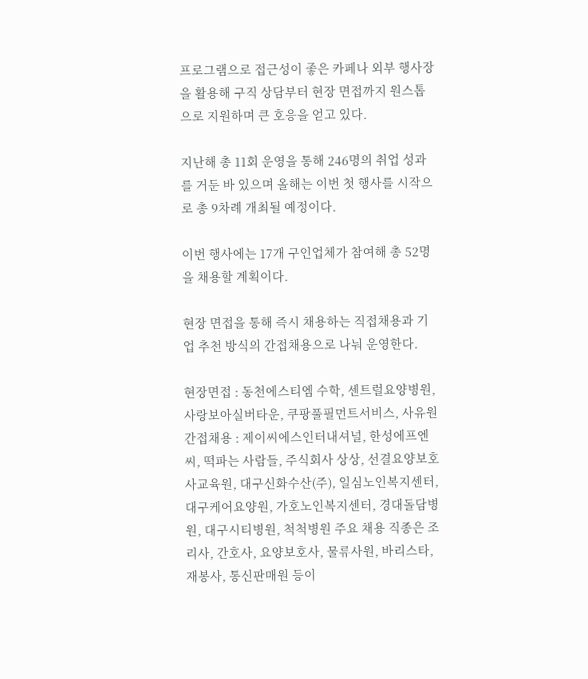프로그램으로 접근성이 좋은 카페나 외부 행사장을 활용해 구직 상담부터 현장 면접까지 원스톱으로 지원하며 큰 호응을 얻고 있다.

지난해 총 11회 운영을 통해 246명의 취업 성과를 거둔 바 있으며 올해는 이번 첫 행사를 시작으로 총 9차례 개최될 예정이다.

이번 행사에는 17개 구인업체가 참여해 총 52명을 채용할 계획이다.

현장 면접을 통해 즉시 채용하는 직접채용과 기업 추천 방식의 간접채용으로 나눠 운영한다.

현장면접 : 동천에스티엠 수학, 센트럴요양병원, 사랑보아실버타운, 쿠팡풀필먼트서비스, 사유원 간접채용 : 제이씨에스인터내셔널, 한성에프엔씨, 떡파는 사람들, 주식회사 상상, 선결요양보호사교육원, 대구신화수산(주), 일심노인복지센터, 대구케어요양원, 가호노인복지센터, 경대돌담병원, 대구시티병원, 척척병원 주요 채용 직종은 조리사, 간호사, 요양보호사, 물류사원, 바리스타, 재봉사, 통신판매원 등이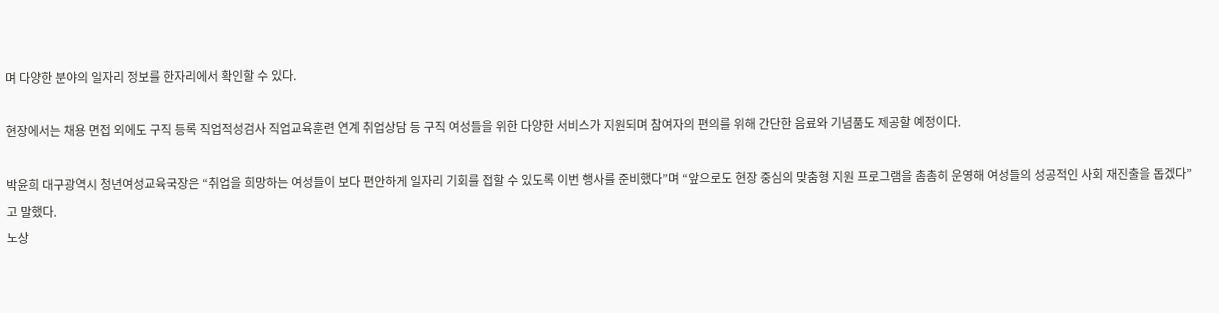며 다양한 분야의 일자리 정보를 한자리에서 확인할 수 있다.

현장에서는 채용 면접 외에도 구직 등록 직업적성검사 직업교육훈련 연계 취업상담 등 구직 여성들을 위한 다양한 서비스가 지원되며 참여자의 편의를 위해 간단한 음료와 기념품도 제공할 예정이다.

박윤희 대구광역시 청년여성교육국장은 “취업을 희망하는 여성들이 보다 편안하게 일자리 기회를 접할 수 있도록 이번 행사를 준비했다”며 “앞으로도 현장 중심의 맞춤형 지원 프로그램을 촘촘히 운영해 여성들의 성공적인 사회 재진출을 돕겠다”고 말했다.
노상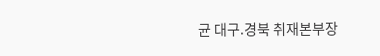균 대구.경북 취재본부장